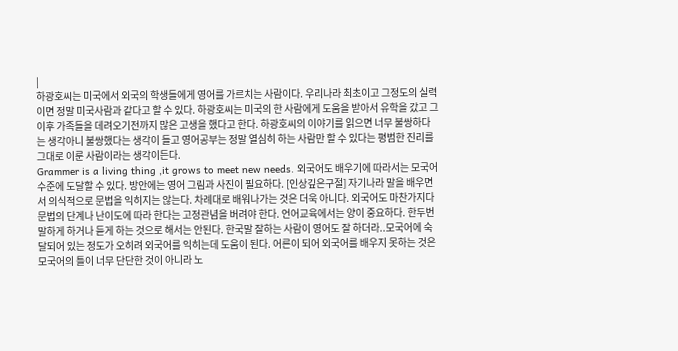|
하광호씨는 미국에서 외국의 학생들에게 영어를 가르치는 사람이다. 우리나라 최초이고 그정도의 실력이면 정말 미국사람과 같다고 할 수 있다. 하광호씨는 미국의 한 사람에게 도움을 받아서 유학을 갔고 그 이후 가족들을 데려오기전까지 많은 고생을 했다고 한다. 하광호씨의 이야기를 읽으면 너무 불쌍하다는 생각아니 불쌍했다는 생각이 들고 영어공부는 정말 열심히 하는 사람만 할 수 있다는 평범한 진리를 그대로 이룬 사람이라는 생각이든다.
Grammer is a living thing ,it grows to meet new needs. 외국어도 배우기에 따라서는 모국어 수준에 도달할 수 있다. 방안에는 영어 그림과 사진이 필요하다. [인상깊은구절] 자기나라 말을 배우면서 의식적으로 문법을 익히지는 않는다. 차례대로 배워나가는 것은 더욱 아니다. 외국어도 마찬가지다 문법의 단계나 난이도에 따라 한다는 고정관념을 버려야 한다. 언어교육에서는 양이 중요하다. 한두번 말하게 하거나 듣게 하는 것으로 해서는 안된다. 한국말 잘하는 사람이 영어도 잘 하더라..모국어에 숙달되어 있는 정도가 오히려 외국어를 익히는데 도움이 된다. 어른이 되어 외국어를 배우지 못하는 것은 모국어의 틀이 너무 단단한 것이 아니라 노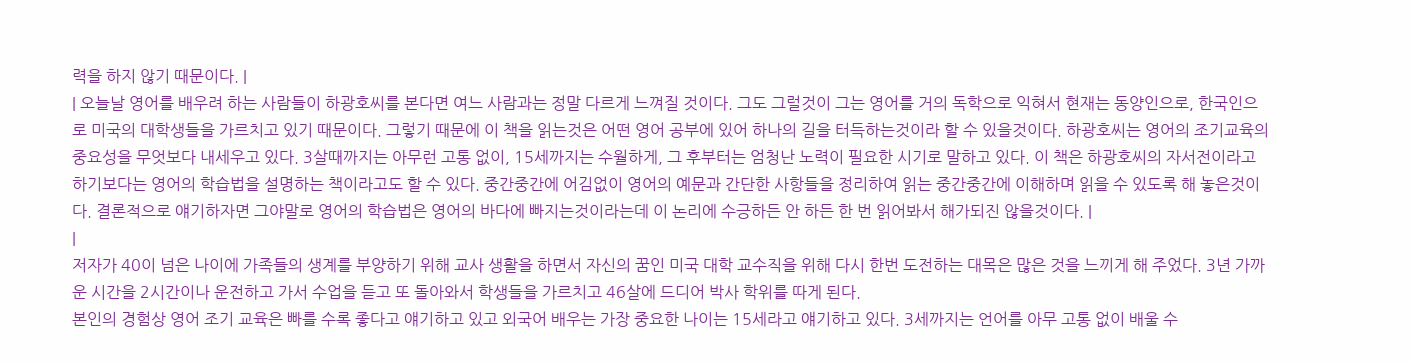력을 하지 않기 때문이다. |
| 오늘날 영어를 배우려 하는 사람들이 하광호씨를 본다면 여느 사람과는 정말 다르게 느껴질 것이다. 그도 그럴것이 그는 영어를 거의 독학으로 익혀서 현재는 동양인으로, 한국인으로 미국의 대학생들을 가르치고 있기 때문이다. 그렇기 때문에 이 책을 읽는것은 어떤 영어 공부에 있어 하나의 길을 터득하는것이라 할 수 있을것이다. 하광호씨는 영어의 조기교육의 중요성을 무엇보다 내세우고 있다. 3살때까지는 아무런 고통 없이, 15세까지는 수월하게, 그 후부터는 엄청난 노력이 필요한 시기로 말하고 있다. 이 책은 하광호씨의 자서전이라고 하기보다는 영어의 학습법을 설명하는 책이라고도 할 수 있다. 중간중간에 어김없이 영어의 예문과 간단한 사항들을 정리하여 읽는 중간중간에 이해하며 읽을 수 있도록 해 놓은것이다. 결론적으로 얘기하자면 그야말로 영어의 학습법은 영어의 바다에 빠지는것이라는데 이 논리에 수긍하든 안 하든 한 번 읽어봐서 해가되진 않을것이다. |
|
저자가 40이 넘은 나이에 가족들의 생계를 부양하기 위해 교사 생활을 하면서 자신의 꿈인 미국 대학 교수직을 위해 다시 한번 도전하는 대목은 많은 것을 느끼게 해 주었다. 3년 가까운 시간을 2시간이나 운전하고 가서 수업을 듣고 또 돌아와서 학생들을 가르치고 46살에 드디어 박사 학위를 따게 된다.
본인의 경험상 영어 조기 교육은 빠를 수록 좋다고 얘기하고 있고 외국어 배우는 가장 중요한 나이는 15세라고 얘기하고 있다. 3세까지는 언어를 아무 고통 없이 배울 수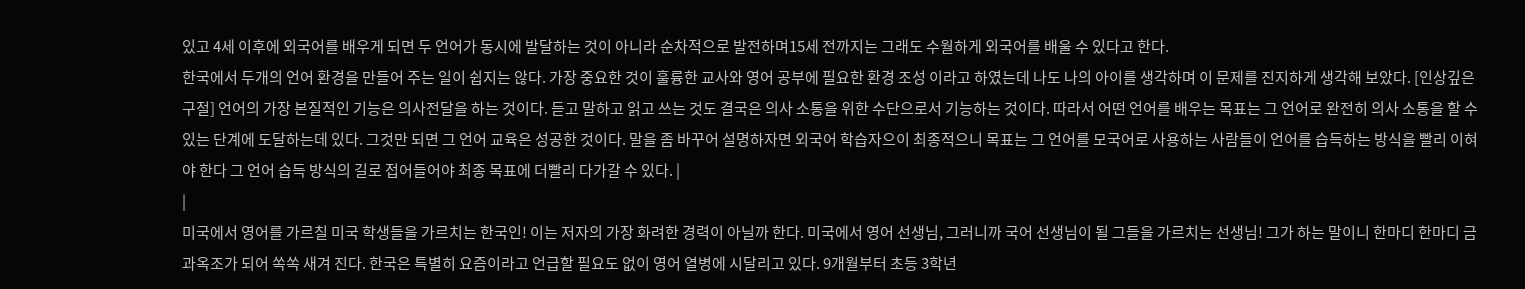있고 4세 이후에 외국어를 배우게 되면 두 언어가 동시에 발달하는 것이 아니라 순차적으로 발전하며15세 전까지는 그래도 수월하게 외국어를 배울 수 있다고 한다.
한국에서 두개의 언어 환경을 만들어 주는 일이 쉽지는 않다. 가장 중요한 것이 훌륭한 교사와 영어 공부에 필요한 환경 조성 이라고 하였는데 나도 나의 아이를 생각하며 이 문제를 진지하게 생각해 보았다. [인상깊은구절] 언어의 가장 본질적인 기능은 의사전달을 하는 것이다. 듣고 말하고 읽고 쓰는 것도 결국은 의사 소통을 위한 수단으로서 기능하는 것이다. 따라서 어떤 언어를 배우는 목표는 그 언어로 완전히 의사 소통을 할 수 있는 단계에 도달하는데 있다. 그것만 되면 그 언어 교육은 성공한 것이다. 말을 좀 바꾸어 설명하자면 외국어 학습자으이 최종적으니 목표는 그 언어를 모국어로 사용하는 사람들이 언어를 습득하는 방식을 빨리 이혀야 한다 그 언어 습득 방식의 길로 접어들어야 최종 목표에 더빨리 다가갈 수 있다. |
|
미국에서 영어를 가르칠 미국 학생들을 가르치는 한국인! 이는 저자의 가장 화려한 경력이 아닐까 한다. 미국에서 영어 선생님, 그러니까 국어 선생님이 될 그들을 가르치는 선생님! 그가 하는 말이니 한마디 한마디 금과옥조가 되어 쏙쏙 새겨 진다. 한국은 특별히 요즘이라고 언급할 필요도 없이 영어 열병에 시달리고 있다. 9개월부터 초등 3학년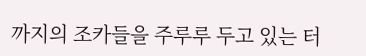까지의 조카들을 주루루 두고 있는 터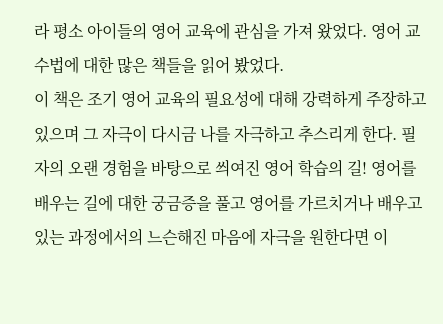라 평소 아이들의 영어 교육에 관심을 가져 왔었다. 영어 교수법에 대한 많은 책들을 읽어 봤었다.
이 책은 조기 영어 교육의 필요성에 대해 강력하게 주장하고 있으며 그 자극이 다시금 나를 자극하고 추스리게 한다. 필자의 오랜 경험을 바탕으로 씌여진 영어 학습의 길! 영어를 배우는 길에 대한 궁금증을 풀고 영어를 가르치거나 배우고 있는 과정에서의 느슨해진 마음에 자극을 원한다면 이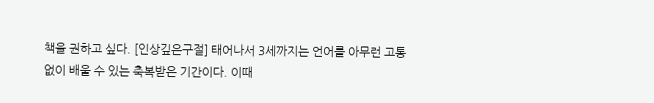책을 권하고 싶다. [인상깊은구절] 태어나서 3세까지는 언어를 아무런 고통 없이 배울 수 있는 축복받은 기간이다. 이때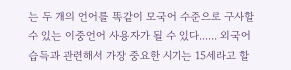는 두 개의 언어를 똑같이 모국어 수준으로 구사할 수 있는 이중언어 사용자가 될 수 있다...... 외국어 습득과 관련해서 가장 중요한 시기는 15세라고 할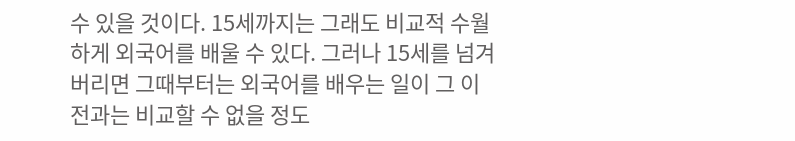수 있을 것이다. 15세까지는 그래도 비교적 수월하게 외국어를 배울 수 있다. 그러나 15세를 넘겨 버리면 그때부터는 외국어를 배우는 일이 그 이전과는 비교할 수 없을 정도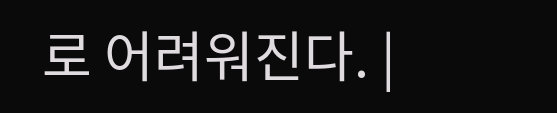로 어려워진다. |